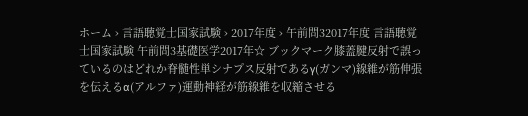ホーム › 言語聴覚士国家試験 › 2017年度 › 午前問32017年度 言語聴覚士国家試験 午前問3基礎医学2017年☆ ブックマーク膝蓋腱反射で誤っているのはどれか脊髄性単シナプス反射であるγ(ガンマ)線維が筋伸張を伝えるα(アルファ)運動神経が筋線維を収縮させる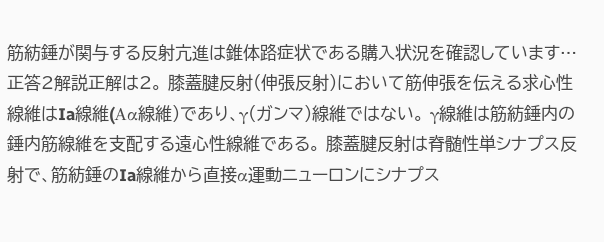筋紡錘が関与する反射亢進は錐体路症状である購入状況を確認しています…正答2解説正解は2。 膝蓋腱反射(伸張反射)において筋伸張を伝える求心性線維はIa線維(Aα線維)であり、γ(ガンマ)線維ではない。 γ線維は筋紡錘内の錘内筋線維を支配する遠心性線維である。 膝蓋腱反射は脊髄性単シナプス反射で、筋紡錘のIa線維から直接α運動ニューロンにシナプス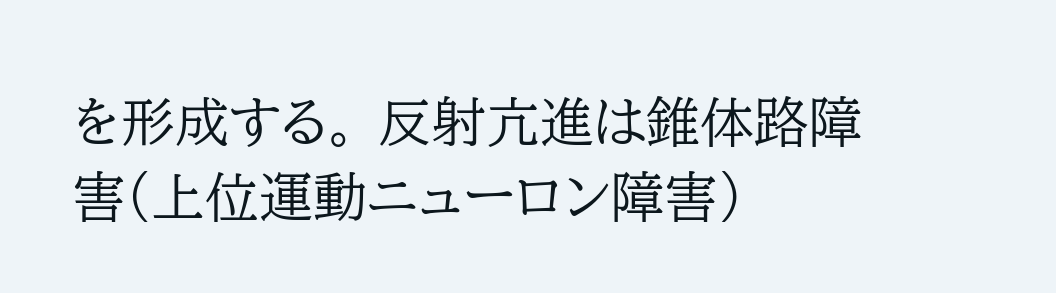を形成する。 反射亢進は錐体路障害(上位運動ニューロン障害)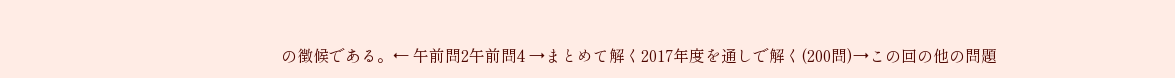の徴候である。← 午前問2午前問4 →まとめて解く2017年度を通しで解く(200問)→この回の他の問題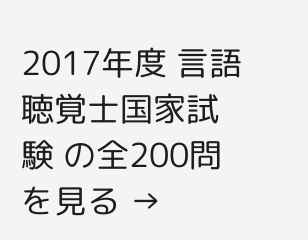2017年度 言語聴覚士国家試験 の全200問を見る →